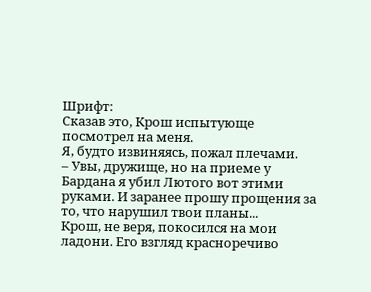Шрифт:
Сказав это, Крош испытующе посмотрел на меня.
Я, будто извиняясь, пожал плечами.
– Увы, дружище, но на приеме у Бардана я убил Лютого вот этими руками. И заранее прошу прощения за то, что нарушил твои планы...
Крош, не веря, покосился на мои ладони. Его взгляд красноречиво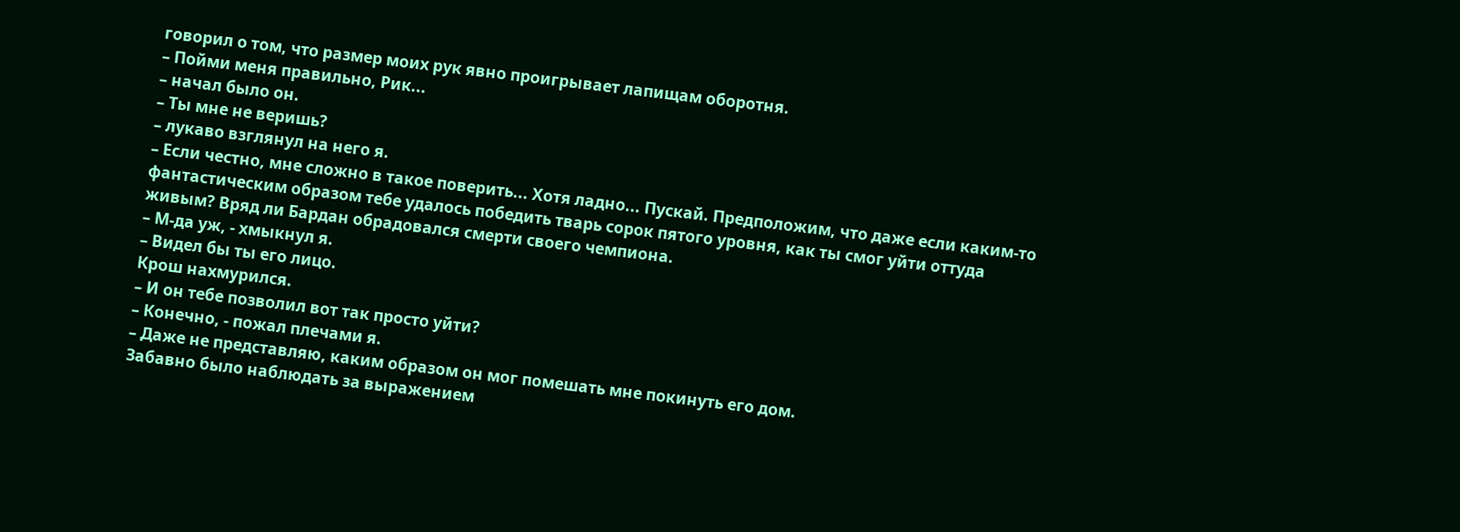говорил о том, что размер моих рук явно проигрывает лапищам оборотня.
– Пойми меня правильно, Рик...
– начал было он.
– Ты мне не веришь?
– лукаво взглянул на него я.
– Если честно, мне сложно в такое поверить... Хотя ладно... Пускай. Предположим, что даже если каким-то фантастическим образом тебе удалось победить тварь сорок пятого уровня, как ты смог уйти оттуда живым? Вряд ли Бардан обрадовался смерти своего чемпиона.
– М-да уж, - хмыкнул я.
– Видел бы ты его лицо.
Крош нахмурился.
– И он тебе позволил вот так просто уйти?
– Конечно, - пожал плечами я.
– Даже не представляю, каким образом он мог помешать мне покинуть его дом.
Забавно было наблюдать за выражением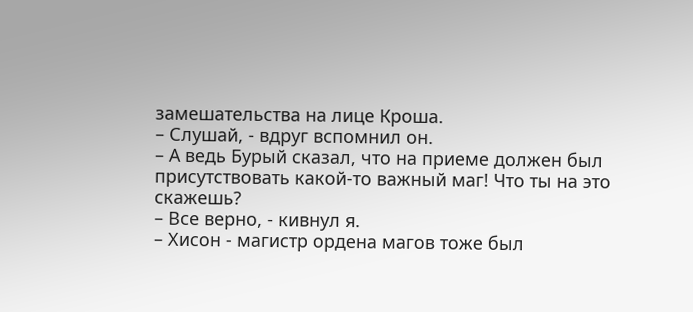замешательства на лице Кроша.
– Слушай, - вдруг вспомнил он.
– А ведь Бурый сказал, что на приеме должен был присутствовать какой-то важный маг! Что ты на это скажешь?
– Все верно, - кивнул я.
– Хисон - магистр ордена магов тоже был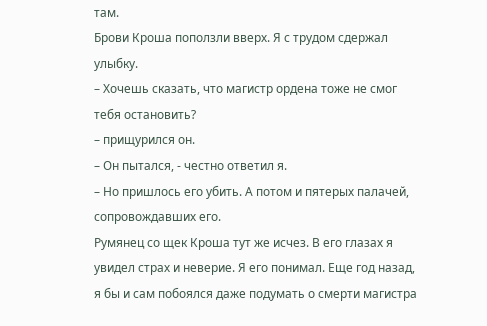там.
Брови Кроша поползли вверх. Я с трудом сдержал улыбку.
– Хочешь сказать, что магистр ордена тоже не смог тебя остановить?
– прищурился он.
– Он пытался, - честно ответил я.
– Но пришлось его убить. А потом и пятерых палачей, сопровождавших его.
Румянец со щек Кроша тут же исчез. В его глазах я увидел страх и неверие. Я его понимал. Еще год назад, я бы и сам побоялся даже подумать о смерти магистра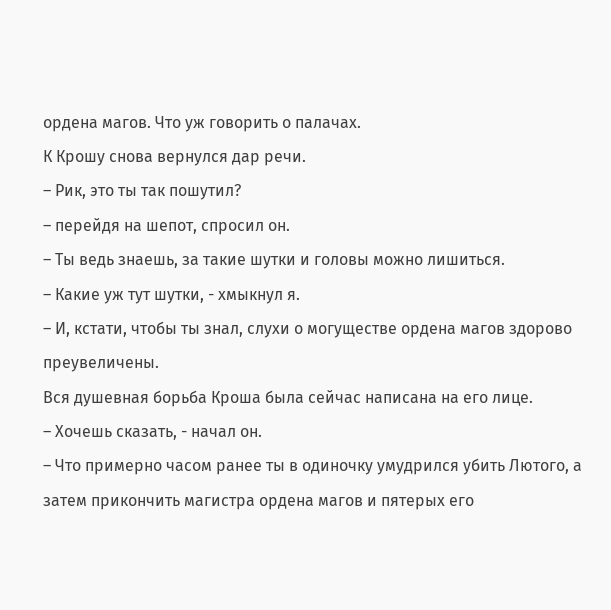ордена магов. Что уж говорить о палачах.
К Крошу снова вернулся дар речи.
– Рик, это ты так пошутил?
– перейдя на шепот, спросил он.
– Ты ведь знаешь, за такие шутки и головы можно лишиться.
– Какие уж тут шутки, - хмыкнул я.
– И, кстати, чтобы ты знал, слухи о могуществе ордена магов здорово преувеличены.
Вся душевная борьба Кроша была сейчас написана на его лице.
– Хочешь сказать, - начал он.
– Что примерно часом ранее ты в одиночку умудрился убить Лютого, а затем прикончить магистра ордена магов и пятерых его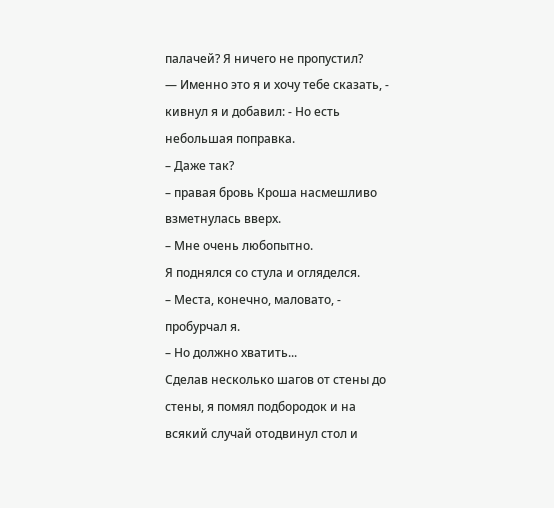палачей? Я ничего не пропустил?
— Именно это я и хочу тебе сказать, - кивнул я и добавил: - Но есть небольшая поправка.
– Даже так?
– правая бровь Кроша насмешливо взметнулась вверх.
– Мне очень любопытно.
Я поднялся со стула и огляделся.
– Места, конечно, маловато, - пробурчал я.
– Но должно хватить...
Сделав несколько шагов от стены до стены, я помял подбородок и на всякий случай отодвинул стол и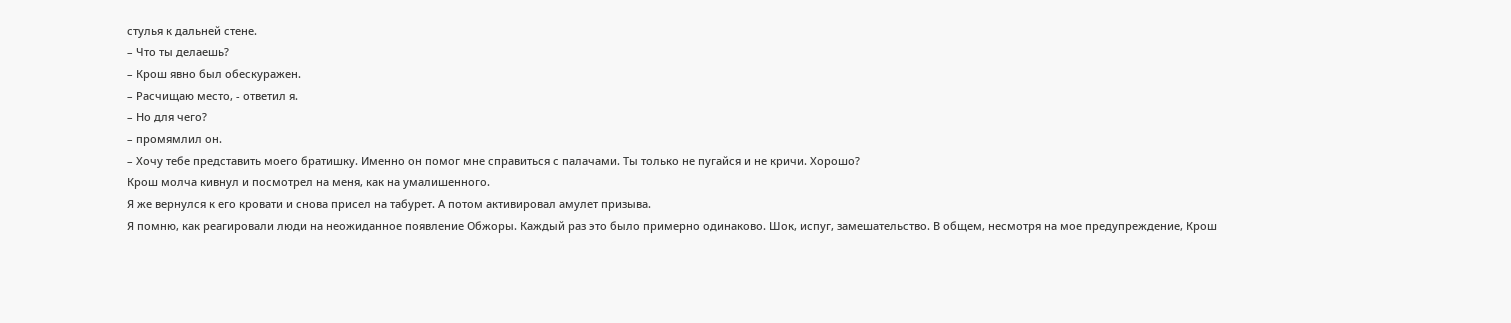стулья к дальней стене.
– Что ты делаешь?
– Крош явно был обескуражен.
– Расчищаю место, - ответил я.
– Но для чего?
– промямлил он.
– Хочу тебе представить моего братишку. Именно он помог мне справиться с палачами. Ты только не пугайся и не кричи. Хорошо?
Крош молча кивнул и посмотрел на меня, как на умалишенного.
Я же вернулся к его кровати и снова присел на табурет. А потом активировал амулет призыва.
Я помню, как реагировали люди на неожиданное появление Обжоры. Каждый раз это было примерно одинаково. Шок, испуг, замешательство. В общем, несмотря на мое предупреждение, Крош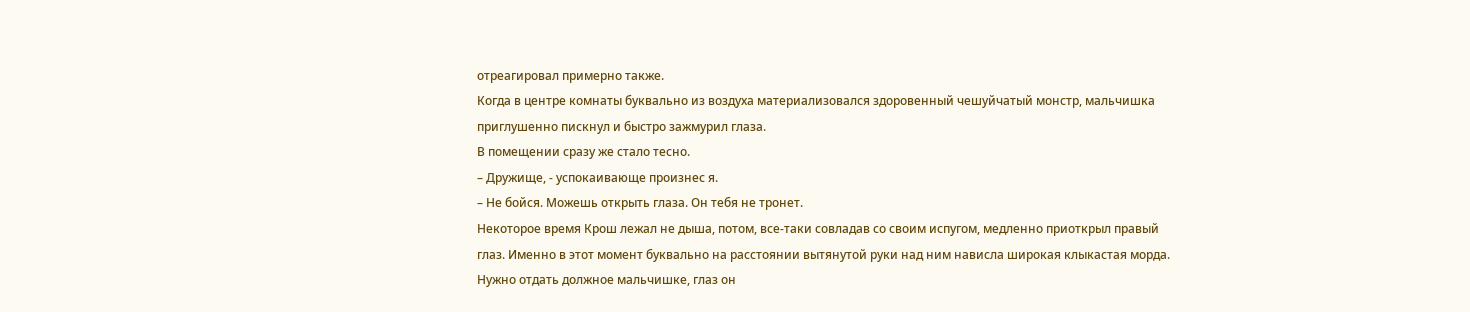отреагировал примерно также.
Когда в центре комнаты буквально из воздуха материализовался здоровенный чешуйчатый монстр, мальчишка приглушенно пискнул и быстро зажмурил глаза.
В помещении сразу же стало тесно.
– Дружище, - успокаивающе произнес я.
– Не бойся. Можешь открыть глаза. Он тебя не тронет.
Некоторое время Крош лежал не дыша, потом, все-таки совладав со своим испугом, медленно приоткрыл правый глаз. Именно в этот момент буквально на расстоянии вытянутой руки над ним нависла широкая клыкастая морда.
Нужно отдать должное мальчишке, глаз он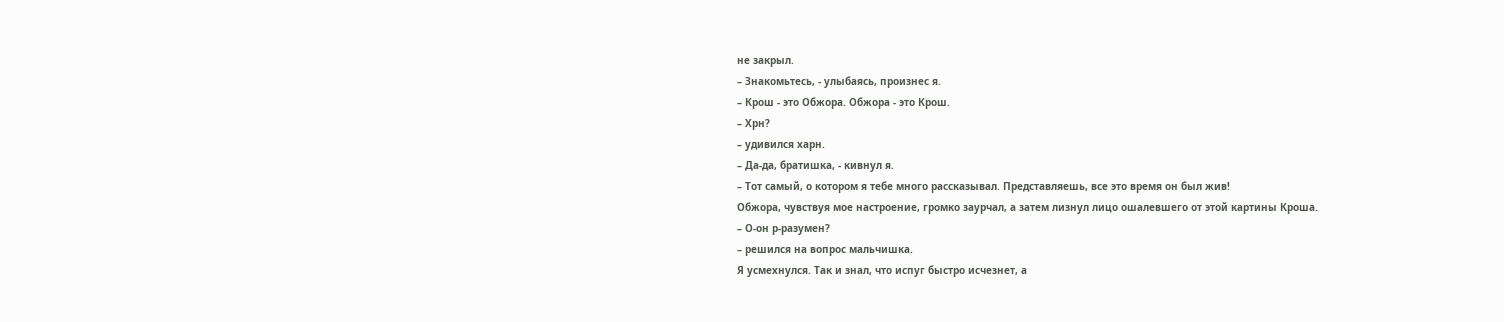не закрыл.
– Знакомьтесь, - улыбаясь, произнес я.
– Крош - это Обжора. Обжора - это Крош.
– Хрн?
– удивился харн.
– Да-да, братишка, - кивнул я.
– Тот самый, о котором я тебе много рассказывал. Представляешь, все это время он был жив!
Обжора, чувствуя мое настроение, громко заурчал, а затем лизнул лицо ошалевшего от этой картины Кроша.
– О-он р-разумен?
– решился на вопрос мальчишка.
Я усмехнулся. Так и знал, что испуг быстро исчезнет, а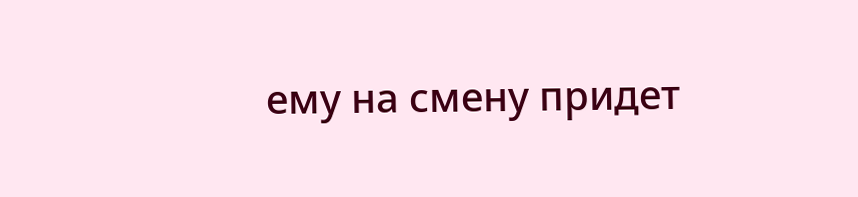ему на смену придет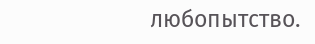любопытство.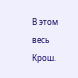В этом весь Крош.